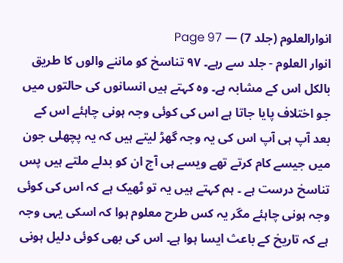انوارالعلوم (جلد 7) — Page 97
انوار العلوم - جلد سے رہے۔ ۹۷ تناسخ کو ماننے والوں کا طریق بالکل اس کے مشابہ ہے۔ وہ کہتے ہیں انسانوں کی حالتوں میں جو اختلاف پایا جاتا ہے اس کی کوئی وجہ ہونی چاہئے اس کے بعد آپ ہی آپ اس کی یہ وجہ گھڑ لیتے ہیں کہ یہ پچھلی جون میں جیسے کام کرتے تھے ویسے ہی آج ان کو بدلے ملتے ہیں پس تناسخ درست ہے ۔ ہم کہتے ہیں یہ تو ٹھیک ہے کہ اس کی کوئی وجہ ہونی چاہئے مگر یہ کس طرح معلوم ہوا کہ اسکی یہی وجہ ہے کہ تاریخ کے باعث ایسا ہوا ہے۔ اس کی بھی کوئی دلیل ہونی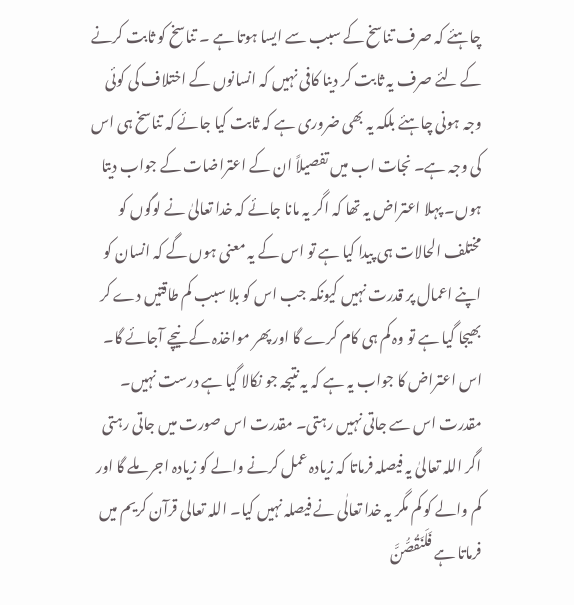چاہئے کہ صرف تناسخ کے سبب سے ایسا ہوتا ہے ۔ تناسخ کو ثابت کرنے کے لئے صرف یہ ثابت کر دینا کافی نہیں کہ انسانوں کے اختلاف کی کوئی وجہ ہونی چاہئے بلکہ یہ بھی ضروری ہے کہ ثابت کیا جائے کہ تناسخ ہی اس کی وجہ ہے۔ نجات اب میں تفصیلاً ان کے اعتراضات کے جواب دیتا ہوں۔ پہلا اعتراض یہ تھا کہ اگر یہ مانا جائے کہ خدا تعالیٰ نے لوگوں کو مختلف الحالات ہی پیدا کیا ہے تو اس کے یہ معنی ہوں گے کہ انسان کو اپنے اعمال پر قدرت نہیں کیونکہ جب اس کو بلا سبب کم طاقتیں دے کر بھیجا گیا ہے تو وہ کم ہی کام کرے گا اور پھر مواخذہ کے نیچے آجائے گا۔ اس اعتراض کا جواب یہ ہے کہ یہ نتیجہ جو نکالا گیا ہے درست نہیں۔ مقدرت اس سے جاتی نہیں رہتی۔ مقدرت اس صورت میں جاتی رہتی اگر اللہ تعالیٰ یہ فیصلہ فرماتا کہ زیادہ عمل کرنے والے کو زیادہ اجر ملے گا اور کم والے کو کم مگر یہ خدا تعالٰی نے فیصلہ نہیں کیا۔ اللہ تعالی قرآن کریم میں فرماتا ہے فَلَنَقُصُّنَّ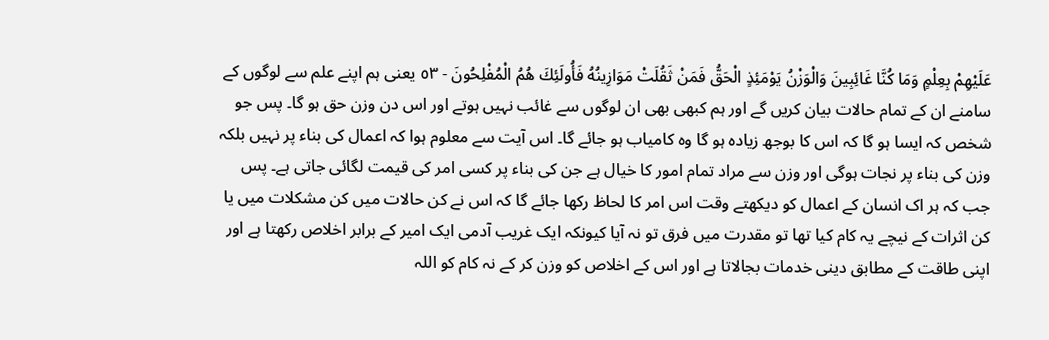عَلَيْهِمْ بِعِلْمٍ وَمَا كُنَّا غَائِبِينَ وَالْوَزْنُ يَوْمَئِذٍ الْحَقُّ فَمَنْ ثَقُلَتْ مَوَازِينُهُ فَأُولَئِكَ هُمُ الْمُفْلِحُونَ - ٥٣ یعنی ہم اپنے علم سے لوگوں کے سامنے ان کے تمام حالات بیان کریں گے اور ہم کبھی بھی ان لوگوں سے غائب نہیں ہوتے اور اس دن وزن حق ہو گا۔ پس جو شخص کہ ایسا ہو گا کہ اس کا بوجھ زیادہ ہو گا وہ کامیاب ہو جائے گا۔ اس آیت سے معلوم ہوا کہ اعمال کی بناء پر نہیں بلکہ وزن کی بناء پر نجات ہوگی اور وزن سے مراد تمام امور کا خیال ہے جن کی بناء پر کسی امر کی قیمت لگائی جاتی ہے۔ پس جب کہ ہر اک انسان کے اعمال کو دیکھتے وقت اس امر کا لحاظ رکھا جائے گا کہ اس نے کن حالات میں کن مشکلات میں یا کن اثرات کے نیچے یہ کام کیا تھا تو مقدرت میں فرق تو نہ آیا کیونکہ ایک غریب آدمی ایک امیر کے برابر اخلاص رکھتا ہے اور اپنی طاقت کے مطابق دینی خدمات بجالاتا ہے اور اس کے اخلاص کو وزن کر کے نہ کام کو اللہ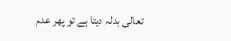تعالی بدلہ دیتا ہے تو پھر عدم